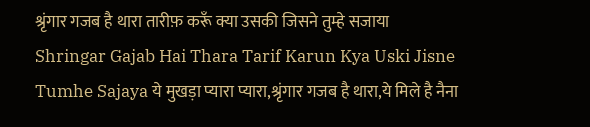श्रृंगार गजब है थारा तारीफ़ करूँ क्या उसकी जिसने तुम्हे सजाया
Shringar Gajab Hai Thara Tarif Karun Kya Uski Jisne Tumhe Sajaya ये मुखड़ा प्यारा प्यारा,श्रृंगार गजब है थारा,ये मिले है नैना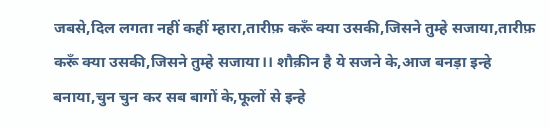जबसे,दिल लगता नहीं कहीं म्हारा,तारीफ़ करूँ क्या उसकी,जिसने तुम्हे सजाया,तारीफ़ करूँ क्या उसकी,जिसने तुम्हे सजाया।। शौक़ीन है ये सजने के,आज बनड़ा इन्हे बनाया,चुन चुन कर सब बागों के,फूलों से इन्हे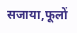सजाया,फूलों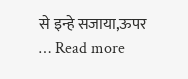से इन्हे सजाया,ऊपर … Read more